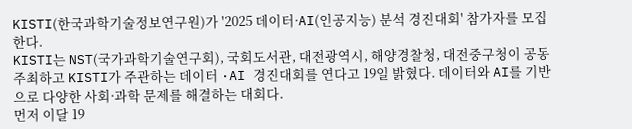KISTI(한국과학기술정보연구원)가 '2025 데이터·AI(인공지능) 분석 경진대회' 참가자를 모집한다.
KISTI는 NST(국가과학기술연구회), 국회도서관, 대전광역시, 해양경찰청, 대전중구청이 공동주최하고 KISTI가 주관하는 데이터 ·AI 경진대회를 연다고 19일 밝혔다. 데이터와 AI를 기반으로 다양한 사회·과학 문제를 해결하는 대회다.
먼저 이달 19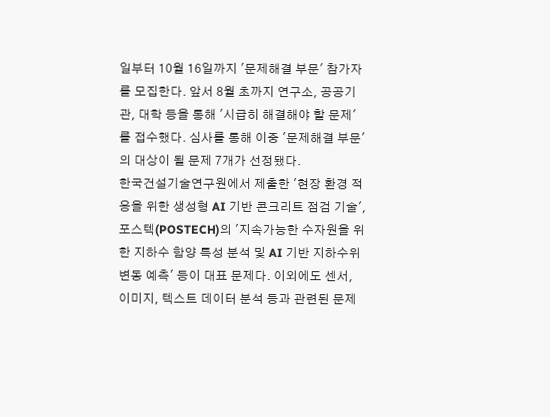일부터 10월 16일까지 '문제해결 부문' 참가자를 모집한다. 앞서 8월 초까지 연구소, 공공기관, 대학 등을 통해 '시급히 해결해야 할 문제'를 접수했다. 심사를 통해 이중 '문제해결 부문'의 대상이 될 문제 7개가 선정됐다.
한국건설기술연구원에서 제출한 '현장 환경 적응을 위한 생성형 AI 기반 콘크리트 점검 기술', 포스텍(POSTECH)의 '지속가능한 수자원을 위한 지하수 함양 특성 분석 및 AI 기반 지하수위 변동 예측' 등이 대표 문제다. 이외에도 센서, 이미지, 텍스트 데이터 분석 등과 관련된 문제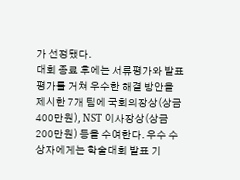가 선정됐다.
대회 종료 후에는 서류평가와 발표평가를 거쳐 우수한 해결 방안을 제시한 7개 팀에 국회의장상(상금 400만원), NST 이사장상(상금 200만원) 등을 수여한다. 우수 수상자에게는 학술대회 발표 기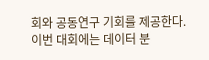회와 공동연구 기회를 제공한다.
이번 대회에는 데이터 분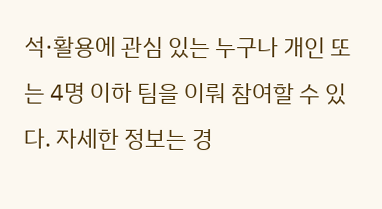석·활용에 관심 있는 누구나 개인 또는 4명 이하 팀을 이뤄 참여할 수 있다. 자세한 정보는 경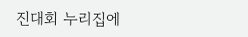진대회 누리집에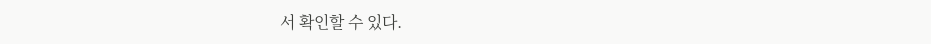서 확인할 수 있다.